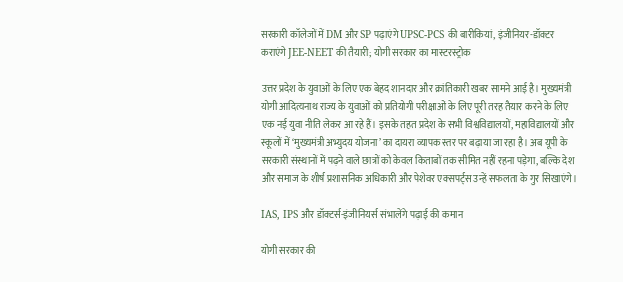सरकारी कॉलेजों में DM और SP पढ़ाएंगे UPSC-PCS की बारीकियां, इंजीनियर-डॉक्टर कराएंगे JEE-NEET की तैयारी; योगी सरकार का मास्टरस्ट्रोक

उत्तर प्रदेश के युवाओं के लिए एक बेहद शानदार और क्रांतिकारी खबर सामने आई है। मुख्यमंत्री योगी आदित्यनाथ राज्य के युवाओं को प्रतियोगी परीक्षाओं के लिए पूरी तरह तैयार करने के लिए एक नई युवा नीति लेकर आ रहे हैं। इसके तहत प्रदेश के सभी विश्वविद्यालयों, महाविद्यालयों और स्कूलों में ‘मुख्यमंत्री अभ्युदय योजना’ का दायरा व्यापक स्तर पर बढ़ाया जा रहा है। अब यूपी के सरकारी संस्थानों में पढ़ने वाले छात्रों को केवल किताबों तक सीमित नहीं रहना पड़ेगा, बल्कि देश और समाज के शीर्ष प्रशासनिक अधिकारी और पेशेवर एक्सपर्ट्स उन्हें सफलता के गुर सिखाएंगे।

IAS, IPS और डॉक्टर्स-इंजीनियर्स संभालेंगे पढ़ाई की कमान

योगी सरकार की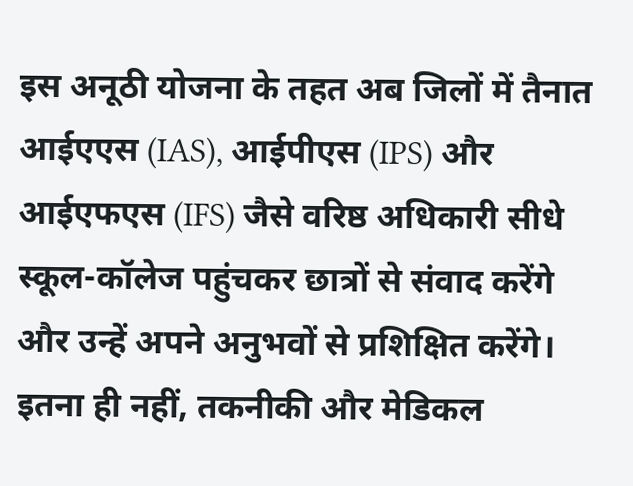इस अनूठी योजना के तहत अब जिलों में तैनात आईएएस (IAS), आईपीएस (IPS) और आईएफएस (IFS) जैसे वरिष्ठ अधिकारी सीधे स्कूल-कॉलेज पहुंचकर छात्रों से संवाद करेंगे और उन्हें अपने अनुभवों से प्रशिक्षित करेंगे। इतना ही नहीं, तकनीकी और मेडिकल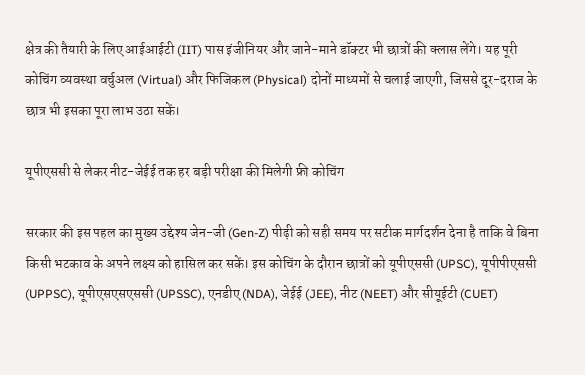क्षेत्र की तैयारी के लिए आईआईटी (IIT) पास इंजीनियर और जाने-माने डॉक्टर भी छात्रों की क्लास लेंगे। यह पूरी कोचिंग व्यवस्था वर्चुअल (Virtual) और फिजिकल (Physical) दोनों माध्यमों से चलाई जाएगी, जिससे दूर-दराज के छात्र भी इसका पूरा लाभ उठा सकें।

यूपीएससी से लेकर नीट-जेईई तक हर बड़ी परीक्षा की मिलेगी फ्री कोचिंग

सरकार की इस पहल का मुख्य उद्देश्य जेन-जी (Gen-Z) पीढ़ी को सही समय पर सटीक मार्गदर्शन देना है ताकि वे बिना किसी भटकाव के अपने लक्ष्य को हासिल कर सकें। इस कोचिंग के दौरान छात्रों को यूपीएससी (UPSC), यूपीपीएससी (UPPSC), यूपीएसएसएससी (UPSSC), एनडीए (NDA), जेईई (JEE), नीट (NEET) और सीयूईटी (CUET)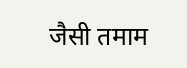जैसी तमाम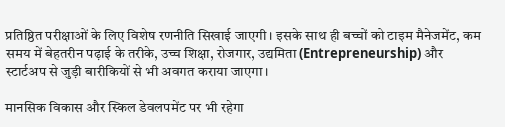प्रतिष्ठित परीक्षाओं के लिए विशेष रणनीति सिखाई जाएगी। इसके साथ ही बच्चों को टाइम मैनेजमेंट, कम समय में बेहतरीन पढ़ाई के तरीके, उच्च शिक्षा, रोजगार, उद्यमिता (Entrepreneurship) और स्टार्टअप से जुड़ी बारीकियों से भी अवगत कराया जाएगा।

मानसिक विकास और स्किल डेवलपमेंट पर भी रहेगा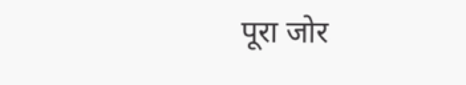पूरा जोर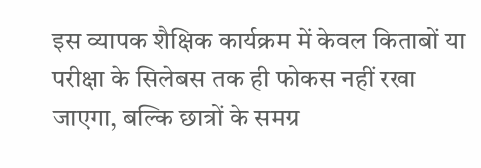इस व्यापक शैक्षिक कार्यक्रम में केवल किताबों या परीक्षा के सिलेबस तक ही फोकस नहीं रखा जाएगा, बल्कि छात्रों के समग्र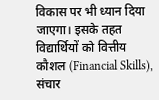विकास पर भी ध्यान दिया जाएगा। इसके तहत विद्यार्थियों को वित्तीय कौशल (Financial Skills), संचार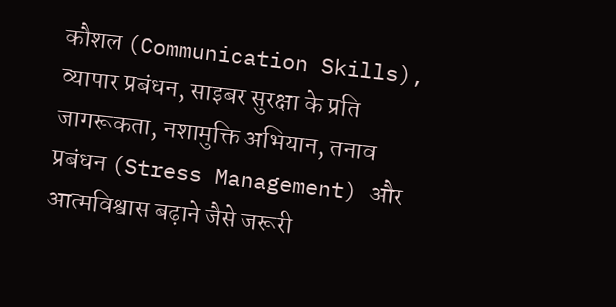कौशल (Communication Skills), व्यापार प्रबंधन, साइबर सुरक्षा के प्रति जागरूकता, नशामुक्ति अभियान, तनाव प्रबंधन (Stress Management) और आत्मविश्वास बढ़ाने जैसे जरूरी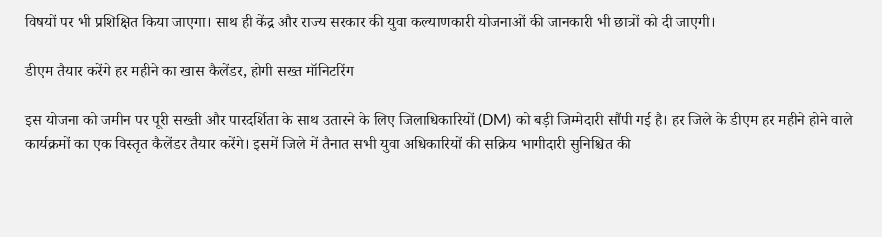विषयों पर भी प्रशिक्षित किया जाएगा। साथ ही केंद्र और राज्य सरकार की युवा कल्याणकारी योजनाओं की जानकारी भी छात्रों को दी जाएगी।

डीएम तैयार करेंगे हर महीने का खास कैलेंडर, होगी सख्त मॉनिटरिंग

इस योजना को जमीन पर पूरी सख्ती और पारदर्शिता के साथ उतारने के लिए जिलाधिकारियों (DM) को बड़ी जिम्मेदारी सौंपी गई है। हर जिले के डीएम हर महीने होने वाले कार्यक्रमों का एक विस्तृत कैलेंडर तैयार करेंगे। इसमें जिले में तैनात सभी युवा अधिकारियों की सक्रिय भागीदारी सुनिश्चित की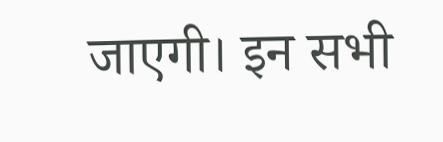जाएगी। इन सभी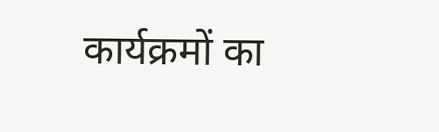कार्यक्रमों का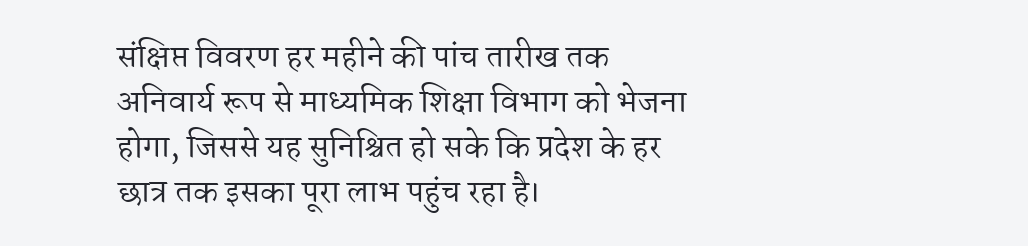संक्षिप्त विवरण हर महीने की पांच तारीख तक अनिवार्य रूप से माध्यमिक शिक्षा विभाग को भेजना होगा, जिससे यह सुनिश्चित हो सके कि प्रदेश के हर छात्र तक इसका पूरा लाभ पहुंच रहा है।